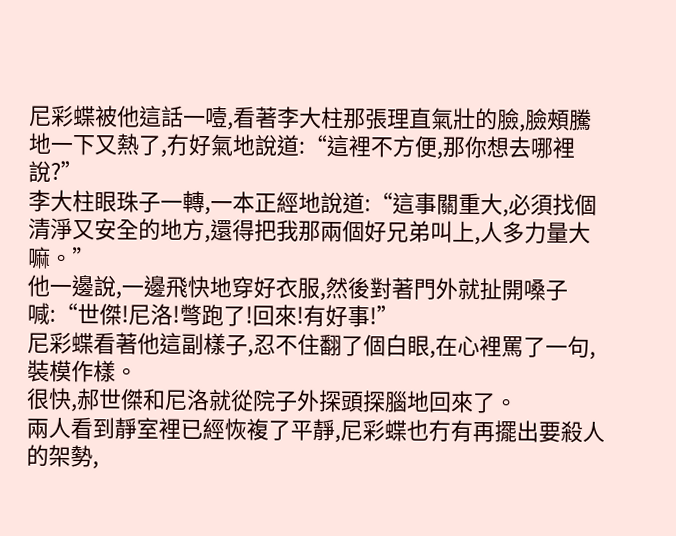尼彩蝶被他這話一噎,看著李大柱那張理直氣壯的臉,臉頰騰地一下又熱了,冇好氣地說道:“這裡不方便,那你想去哪裡說?”
李大柱眼珠子一轉,一本正經地說道:“這事關重大,必須找個清淨又安全的地方,還得把我那兩個好兄弟叫上,人多力量大嘛。”
他一邊說,一邊飛快地穿好衣服,然後對著門外就扯開嗓子喊:“世傑!尼洛!彆跑了!回來!有好事!”
尼彩蝶看著他這副樣子,忍不住翻了個白眼,在心裡罵了一句,裝模作樣。
很快,郝世傑和尼洛就從院子外探頭探腦地回來了。
兩人看到靜室裡已經恢複了平靜,尼彩蝶也冇有再擺出要殺人的架勢,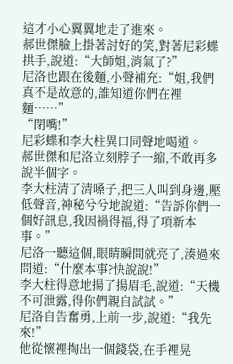這才小心翼翼地走了進來。
郝世傑臉上掛著討好的笑,對著尼彩蝶拱手,說道:“大師姐,消氣了?”
尼洛也跟在後麵,小聲補充:“姐,我們真不是故意的,誰知道你們在裡麵……”
“閉嘴!”
尼彩蝶和李大柱異口同聲地喝道。
郝世傑和尼洛立刻脖子一縮,不敢再多說半個字。
李大柱清了清嗓子,把三人叫到身邊,壓低聲音,神秘兮兮地說道:“告訴你們一個好訊息,我因禍得福,得了項新本事。”
尼洛一聽這個,眼睛瞬間就亮了,湊過來問道:“什麼本事?快說說!”
李大柱得意地揚了揚眉毛,說道:“天機不可泄露,得你們親自試試。”
尼洛自告奮勇,上前一步,說道:“我先來!”
他從懷裡掏出一個錢袋,在手裡晃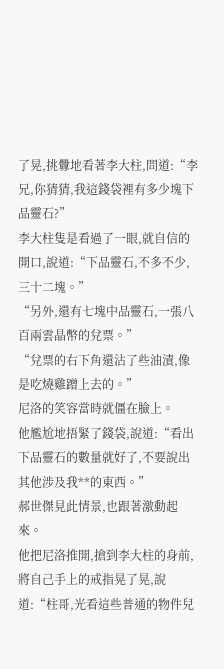了晃,挑釁地看著李大柱,問道:“李兄,你猜猜,我這錢袋裡有多少塊下品靈石?”
李大柱隻是看過了一眼,就自信的開口,說道:“下品靈石,不多不少,三十二塊。”
“另外,還有七塊中品靈石,一張八百兩雲晶幣的兌票。”
“兌票的右下角還沾了些油漬,像是吃燒雞蹭上去的。”
尼洛的笑容當時就僵在臉上。
他尷尬地捂緊了錢袋,說道:“看出下品靈石的數量就好了,不要說出其他涉及我**的東西。”
郝世傑見此情景,也跟著激動起來。
他把尼洛推開,搶到李大柱的身前,將自己手上的戒指晃了晃,說道:“柱哥,光看這些普通的物件兒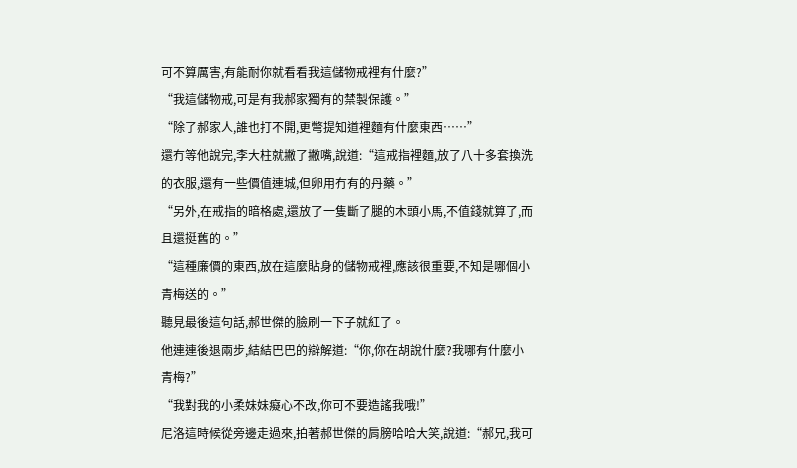可不算厲害,有能耐你就看看我這儲物戒裡有什麼?”
“我這儲物戒,可是有我郝家獨有的禁製保護。”
“除了郝家人,誰也打不開,更彆提知道裡麵有什麼東西……”
還冇等他說完,李大柱就撇了撇嘴,說道:“這戒指裡麵,放了八十多套換洗的衣服,還有一些價值連城,但卵用冇有的丹藥。”
“另外,在戒指的暗格處,還放了一隻斷了腿的木頭小馬,不值錢就算了,而且還挺舊的。”
“這種廉價的東西,放在這麼貼身的儲物戒裡,應該很重要,不知是哪個小青梅送的。”
聽見最後這句話,郝世傑的臉刷一下子就紅了。
他連連後退兩步,結結巴巴的辯解道:“你,你在胡說什麼?我哪有什麼小青梅?”
“我對我的小柔妹妹癡心不改,你可不要造謠我哦!”
尼洛這時候從旁邊走過來,拍著郝世傑的肩膀哈哈大笑,說道:“郝兄,我可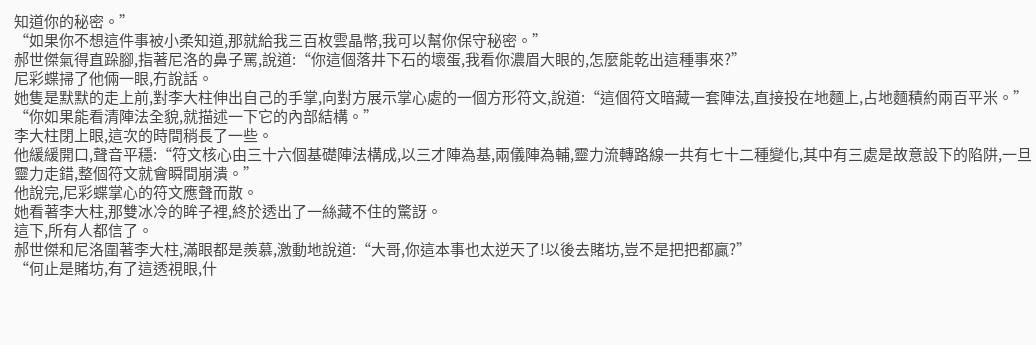知道你的秘密。”
“如果你不想這件事被小柔知道,那就給我三百枚雲晶幣,我可以幫你保守秘密。”
郝世傑氣得直跺腳,指著尼洛的鼻子罵,說道:“你這個落井下石的壞蛋,我看你濃眉大眼的,怎麼能乾出這種事來?”
尼彩蝶掃了他倆一眼,冇說話。
她隻是默默的走上前,對李大柱伸出自己的手掌,向對方展示掌心處的一個方形符文,說道:“這個符文暗藏一套陣法,直接投在地麵上,占地麵積約兩百平米。”
“你如果能看清陣法全貌,就描述一下它的內部結構。”
李大柱閉上眼,這次的時間稍長了一些。
他緩緩開口,聲音平穩:“符文核心由三十六個基礎陣法構成,以三才陣為基,兩儀陣為輔,靈力流轉路線一共有七十二種變化,其中有三處是故意設下的陷阱,一旦靈力走錯,整個符文就會瞬間崩潰。”
他說完,尼彩蝶掌心的符文應聲而散。
她看著李大柱,那雙冰冷的眸子裡,終於透出了一絲藏不住的驚訝。
這下,所有人都信了。
郝世傑和尼洛圍著李大柱,滿眼都是羨慕,激動地說道:“大哥,你這本事也太逆天了!以後去賭坊,豈不是把把都贏?”
“何止是賭坊,有了這透視眼,什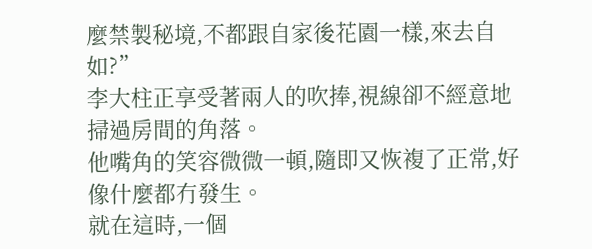麼禁製秘境,不都跟自家後花園一樣,來去自如?”
李大柱正享受著兩人的吹捧,視線卻不經意地掃過房間的角落。
他嘴角的笑容微微一頓,隨即又恢複了正常,好像什麼都冇發生。
就在這時,一個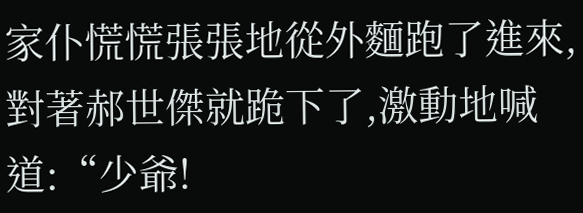家仆慌慌張張地從外麵跑了進來,對著郝世傑就跪下了,激動地喊道:“少爺!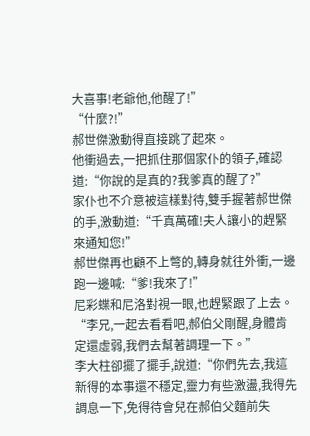大喜事!老爺他,他醒了!”
“什麼?!”
郝世傑激動得直接跳了起來。
他衝過去,一把抓住那個家仆的領子,確認道:“你說的是真的?我爹真的醒了?”
家仆也不介意被這樣對待,雙手握著郝世傑的手,激動道:“千真萬確!夫人讓小的趕緊來通知您!”
郝世傑再也顧不上彆的,轉身就往外衝,一邊跑一邊喊:“爹!我來了!”
尼彩蝶和尼洛對視一眼,也趕緊跟了上去。
“李兄,一起去看看吧,郝伯父剛醒,身體肯定還虛弱,我們去幫著調理一下。”
李大柱卻擺了擺手,說道:“你們先去,我這新得的本事還不穩定,靈力有些激盪,我得先調息一下,免得待會兒在郝伯父麵前失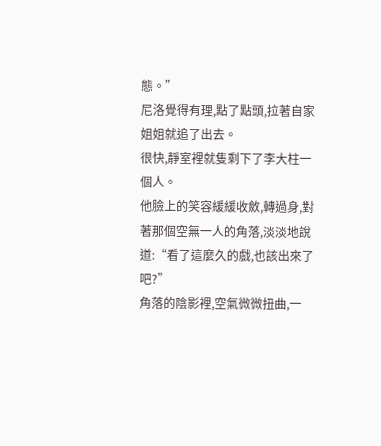態。”
尼洛覺得有理,點了點頭,拉著自家姐姐就追了出去。
很快,靜室裡就隻剩下了李大柱一個人。
他臉上的笑容緩緩收斂,轉過身,對著那個空無一人的角落,淡淡地說道:“看了這麼久的戲,也該出來了吧?”
角落的陰影裡,空氣微微扭曲,一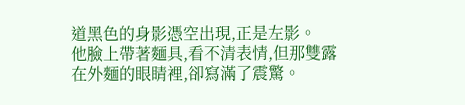道黑色的身影憑空出現,正是左影。
他臉上帶著麵具,看不清表情,但那雙露在外麵的眼睛裡,卻寫滿了震驚。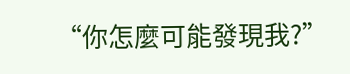“你怎麼可能發現我?”